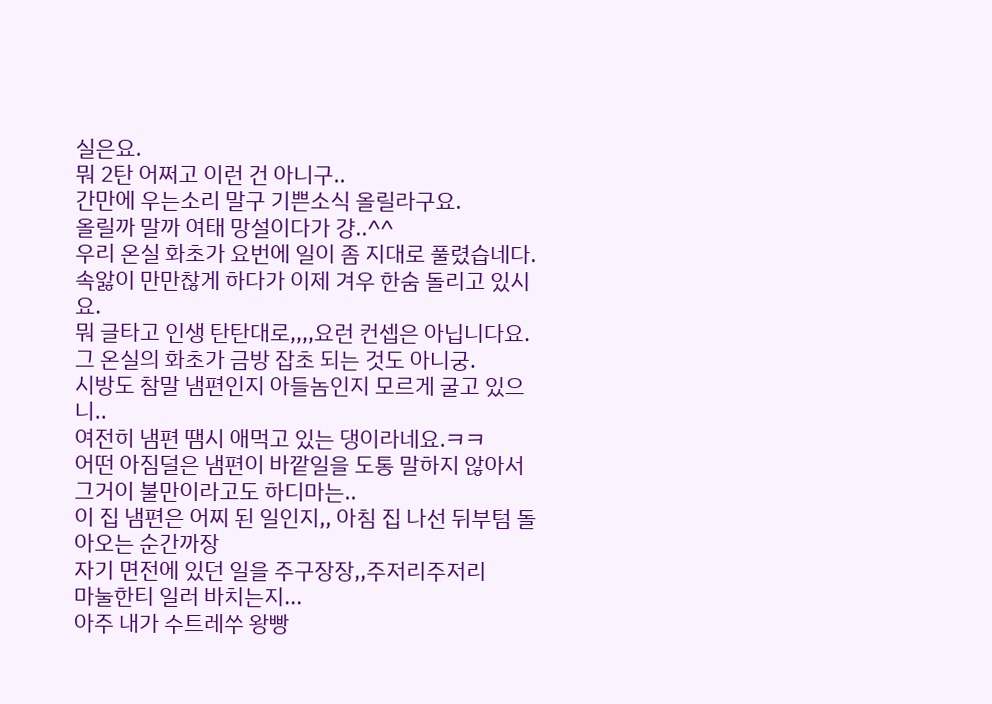실은요.
뭐 2탄 어쩌고 이런 건 아니구..
간만에 우는소리 말구 기쁜소식 올릴라구요.
올릴까 말까 여태 망설이다가 걍..^^
우리 온실 화초가 요번에 일이 좀 지대로 풀렸습네다.
속앓이 만만찮게 하다가 이제 겨우 한숨 돌리고 있시요.
뭐 글타고 인생 탄탄대로,,,,요런 컨셉은 아닙니다요.
그 온실의 화초가 금방 잡초 되는 것도 아니궁.
시방도 참말 냄편인지 아들놈인지 모르게 굴고 있으니..
여전히 냄편 땜시 애먹고 있는 댕이라네요.ㅋㅋ
어떤 아짐덜은 냄편이 바깥일을 도통 말하지 않아서 그거이 불만이라고도 하디마는..
이 집 냄편은 어찌 된 일인지,, 아침 집 나선 뒤부텀 돌아오는 순간까장
자기 면전에 있던 일을 주구장장,,주저리주저리
마눌한티 일러 바치는지...
아주 내가 수트레쑤 왕빵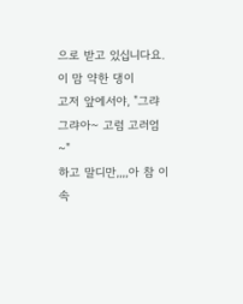으로 받고 있십니다요.
이 맘 약한 댕이
고저 앞에서야, "그랴 그랴아~ 고럼 고러엄~"
하고 말디만,,,,아 참 이 속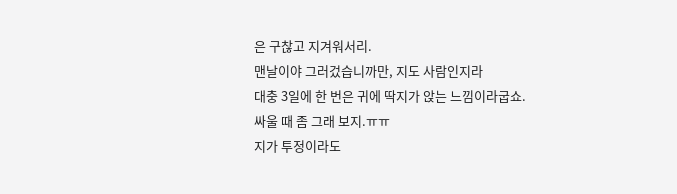은 구찮고 지겨워서리.
맨날이야 그러겄습니까만, 지도 사람인지라
대충 3일에 한 번은 귀에 딱지가 앉는 느낌이라굽쇼.
싸울 때 좀 그래 보지.ㅠㅠ
지가 투정이라도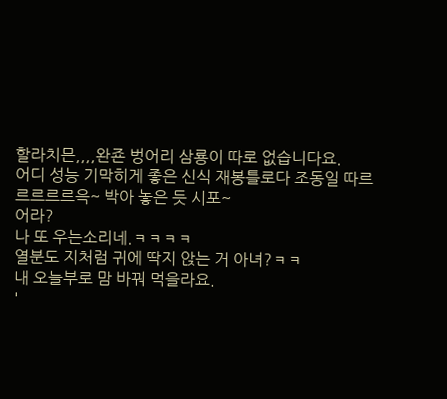할라치믄,,,,완죤 벙어리 삼룡이 따로 없습니다요.
어디 성능 기막히게 좋은 신식 재봉틀로다 조동일 따르르르르르윽~ 박아 놓은 듯 시포~
어라?
나 또 우는소리네.ㅋㅋㅋㅋ
열분도 지처럼 귀에 딱지 앉는 거 아녀?ㅋㅋ
내 오늘부로 맘 바꿔 먹을라요.
'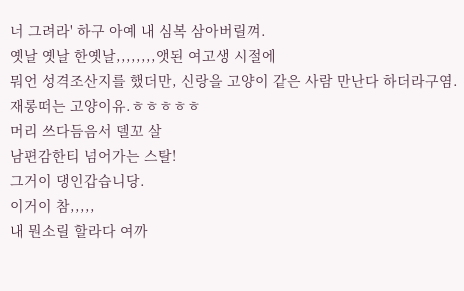너 그려라' 하구 아예 내 심복 삼아버릴껴.
옛날 옛날 한옛날,,,,,,,,앳된 여고생 시절에
뭐언 성격조산지를 했더만, 신랑을 고양이 같은 사람 만난다 하더라구염.
재롱떠는 고양이유.ㅎㅎㅎㅎㅎ
머리 쓰다듬음서 델꼬 살
남편감한티 넘어가는 스탈!
그거이 댕인갑습니당.
이거이 참,,,,,
내 뭔소릴 할라다 여까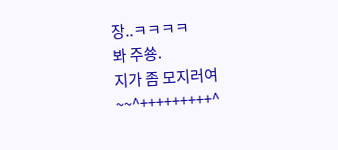장..ㅋㅋㅋㅋ
봐 주쑝.
지가 좀 모지러여~~^+++++++++^